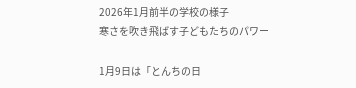2026年1月前半の学校の様子
寒さを吹き飛ばす子どもたちのパワー

1月9日は「とんちの日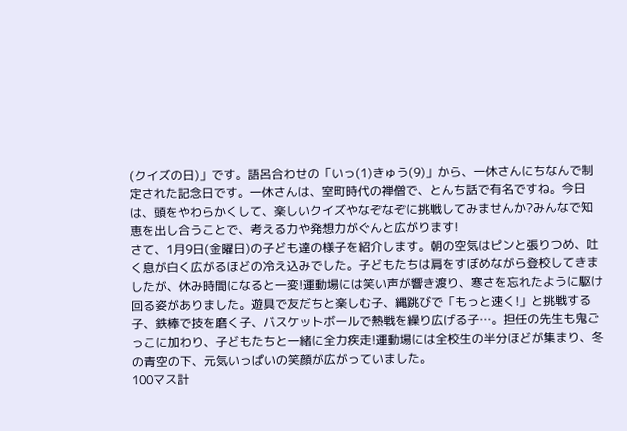(クイズの日)」です。語呂合わせの「いっ(1)きゅう(9)」から、一休さんにちなんで制定された記念日です。一休さんは、室町時代の禅僧で、とんち話で有名ですね。今日は、頭をやわらかくして、楽しいクイズやなぞなぞに挑戦してみませんか?みんなで知恵を出し合うことで、考える力や発想力がぐんと広がります!
さて、1月9日(金曜日)の子ども達の様子を紹介します。朝の空気はピンと張りつめ、吐く息が白く広がるほどの冷え込みでした。子どもたちは肩をすぼめながら登校してきましたが、休み時間になると一変!運動場には笑い声が響き渡り、寒さを忘れたように駆け回る姿がありました。遊具で友だちと楽しむ子、縄跳びで「もっと速く!」と挑戦する子、鉄棒で技を磨く子、バスケットボールで熱戦を繰り広げる子…。担任の先生も鬼ごっこに加わり、子どもたちと一緒に全力疾走!運動場には全校生の半分ほどが集まり、冬の青空の下、元気いっぱいの笑顔が広がっていました。
100マス計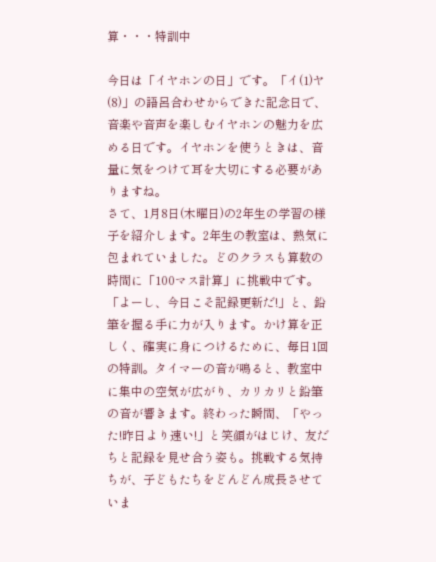算・・・特訓中

今日は「イヤホンの日」です。「イ(1)ヤ(8)」の語呂合わせからできた記念日で、音楽や音声を楽しむイヤホンの魅力を広める日です。イヤホンを使うときは、音量に気をつけて耳を大切にする必要がありますね。
さて、1月8日(木曜日)の2年生の学習の様子を紹介します。2年生の教室は、熱気に包まれていました。どのクラスも算数の時間に「100マス計算」に挑戦中です。「よーし、今日こそ記録更新だ!」と、鉛筆を握る手に力が入ります。かけ算を正しく、確実に身につけるために、毎日1回の特訓。タイマーの音が鳴ると、教室中に集中の空気が広がり、カリカリと鉛筆の音が響きます。終わった瞬間、「やった!昨日より速い!」と笑顔がはじけ、友だちと記録を見せ合う姿も。挑戦する気持ちが、子どもたちをどんどん成長させていま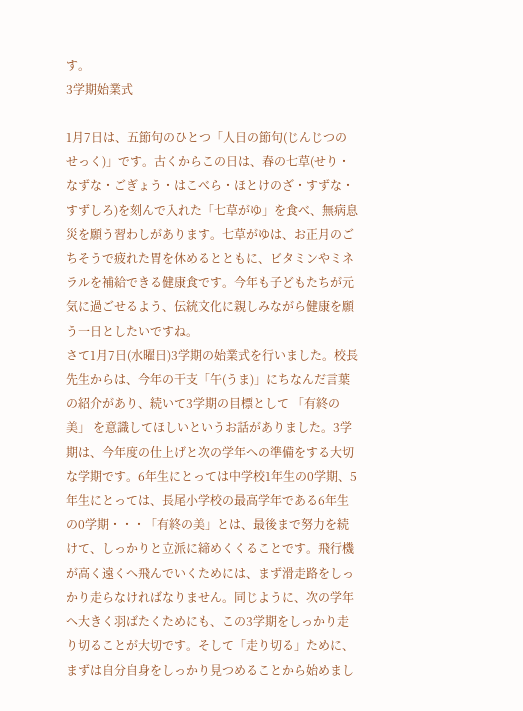す。
3学期始業式

1月7日は、五節句のひとつ「人日の節句(じんじつのせっく)」です。古くからこの日は、春の七草(せり・なずな・ごぎょう・はこべら・ほとけのざ・すずな・すずしろ)を刻んで入れた「七草がゆ」を食べ、無病息災を願う習わしがあります。七草がゆは、お正月のごちそうで疲れた胃を休めるとともに、ビタミンやミネラルを補給できる健康食です。今年も子どもたちが元気に過ごせるよう、伝統文化に親しみながら健康を願う一日としたいですね。
さて1月7日(水曜日)3学期の始業式を行いました。校長先生からは、今年の干支「午(うま)」にちなんだ言葉の紹介があり、続いて3学期の目標として 「有終の美」 を意識してほしいというお話がありました。3学期は、今年度の仕上げと次の学年への準備をする大切な学期です。6年生にとっては中学校1年生の0学期、5年生にとっては、長尾小学校の最高学年である6年生の0学期・・・「有終の美」とは、最後まで努力を続けて、しっかりと立派に締めくくることです。飛行機が高く遠くへ飛んでいくためには、まず滑走路をしっかり走らなければなりません。同じように、次の学年へ大きく羽ばたくためにも、この3学期をしっかり走り切ることが大切です。そして「走り切る」ために、まずは自分自身をしっかり見つめることから始めまし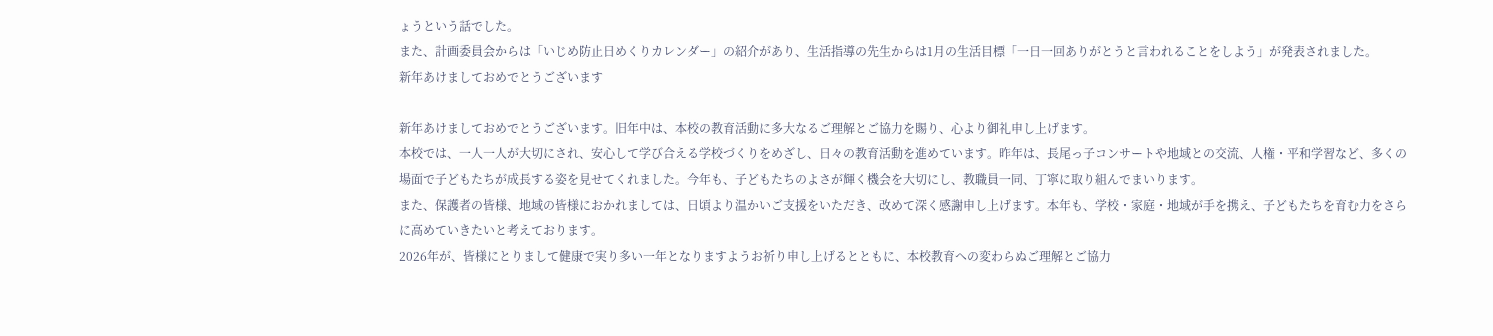ょうという話でした。
また、計画委員会からは「いじめ防止日めくりカレンダー」の紹介があり、生活指導の先生からは1月の生活目標「一日一回ありがとうと言われることをしよう」が発表されました。
新年あけましておめでとうございます

新年あけましておめでとうございます。旧年中は、本校の教育活動に多大なるご理解とご協力を賜り、心より御礼申し上げます。
本校では、一人一人が大切にされ、安心して学び合える学校づくりをめざし、日々の教育活動を進めています。昨年は、長尾っ子コンサートや地域との交流、人権・平和学習など、多くの場面で子どもたちが成長する姿を見せてくれました。今年も、子どもたちのよさが輝く機会を大切にし、教職員一同、丁寧に取り組んでまいります。
また、保護者の皆様、地域の皆様におかれましては、日頃より温かいご支援をいただき、改めて深く感謝申し上げます。本年も、学校・家庭・地域が手を携え、子どもたちを育む力をさらに高めていきたいと考えております。
2026年が、皆様にとりまして健康で実り多い一年となりますようお祈り申し上げるとともに、本校教育への変わらぬご理解とご協力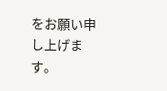をお願い申し上げます。